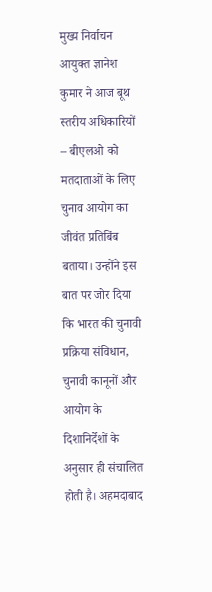मुख्य निर्वाचन आयुक्त ज्ञानेश कुमार ने आज बूथ स्तरीय अधिकारियों – बीएलओ को मतदाताओं के लिए चुनाव आयोग का जीवंत प्रतिबिंब बताया। उन्होंने इस बात पर जोर दिया कि भारत की चुनावी प्रक्रिया संविधान, चुनावी कानूनों और आयोग के दिशानिर्देशों के अनुसार ही संचालित होती है। अहमदाबाद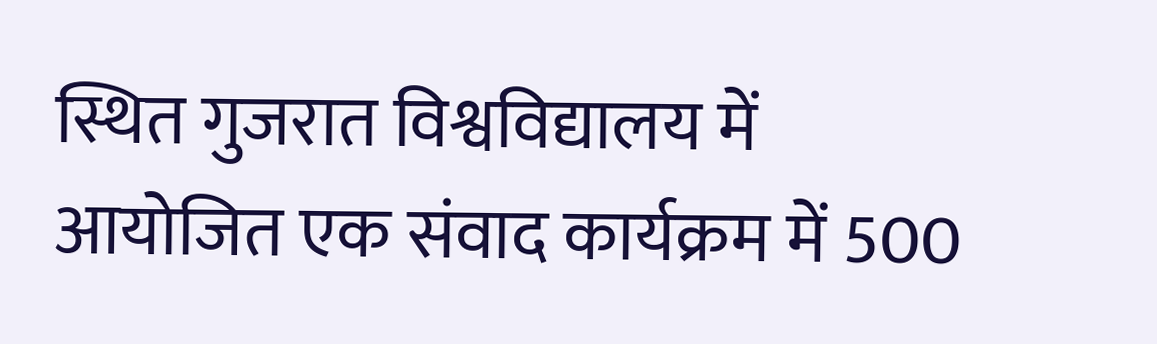स्थित गुजरात विश्वविद्यालय में आयोजित एक संवाद कार्यक्रम में 500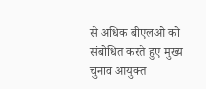से अधिक बीएलओ को संबोधित करते हुए मुख्य चुनाव आयुक्त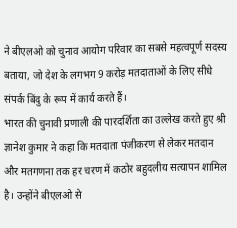ने बीएलओ को चुनाव आयोग परिवार का सबसे महत्वपूर्ण सदस्य बताया, जो देश के लगभग 9 करोड़ मतदाताओं के लिए सीधे संपर्क बिंदु के रूप में कार्य करते हैं।
भारत की चुनावी प्रणाली की पारदर्शिता का उल्लेख करते हुए श्री ज्ञानेश कुमार ने कहा कि मतदाता पंजीकरण से लेकर मतदान और मतगणना तक हर चरण में कठोर बहुदलीय सत्यापन शामिल है। उन्होंने बीएलओ से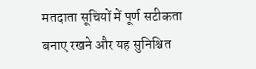मतदाता सूचियों में पूर्ण सटीकता बनाए रखने और यह सुनिश्चित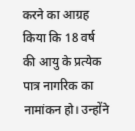करने का आग्रह किया कि 18 वर्ष की आयु के प्रत्येक पात्र नागरिक का नामांकन हो। उन्होंने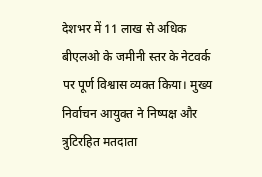देशभर में 11 लाख से अधिक बीएलओ के जमीनी स्तर के नेटवर्क पर पूर्ण विश्वास व्यक्त किया। मुख्य निर्वाचन आयुक्त ने निष्पक्ष और त्रुटिरहित मतदाता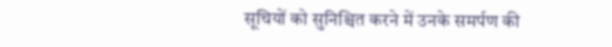सूचियों को सुनिश्चित करने में उनके समर्पण की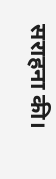सराहना की।